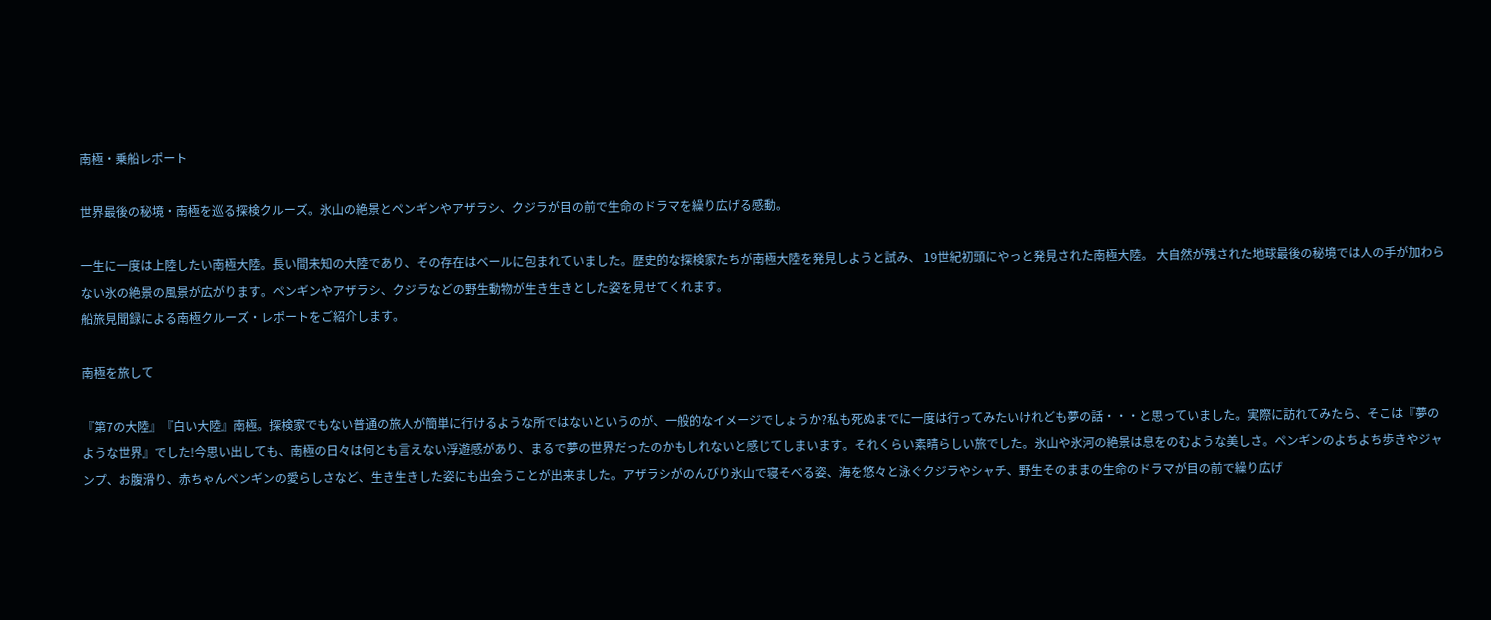南極・乗船レポート

世界最後の秘境・南極を巡る探検クルーズ。氷山の絶景とペンギンやアザラシ、クジラが目の前で生命のドラマを繰り広げる感動。

一生に一度は上陸したい南極大陸。長い間未知の大陸であり、その存在はベールに包まれていました。歴史的な探検家たちが南極大陸を発見しようと試み、 19世紀初頭にやっと発見された南極大陸。 大自然が残された地球最後の秘境では人の手が加わらない氷の絶景の風景が広がります。ペンギンやアザラシ、クジラなどの野生動物が生き生きとした姿を見せてくれます。
船旅見聞録による南極クルーズ・レポートをご紹介します。

南極を旅して

『第7の大陸』『白い大陸』南極。探検家でもない普通の旅人が簡単に行けるような所ではないというのが、一般的なイメージでしょうか?私も死ぬまでに一度は行ってみたいけれども夢の話・・・と思っていました。実際に訪れてみたら、そこは『夢のような世界』でした!今思い出しても、南極の日々は何とも言えない浮遊感があり、まるで夢の世界だったのかもしれないと感じてしまいます。それくらい素晴らしい旅でした。氷山や氷河の絶景は息をのむような美しさ。ペンギンのよちよち歩きやジャンプ、お腹滑り、赤ちゃんペンギンの愛らしさなど、生き生きした姿にも出会うことが出来ました。アザラシがのんびり氷山で寝そべる姿、海を悠々と泳ぐクジラやシャチ、野生そのままの生命のドラマが目の前で繰り広げ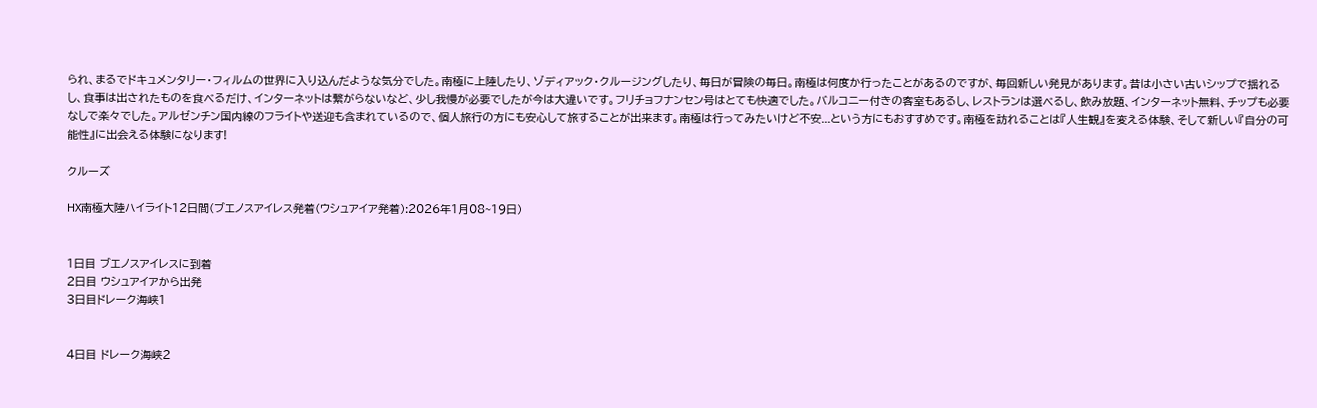られ、まるでドキュメンタリー・フィルムの世界に入り込んだような気分でした。南極に上陸したり、ゾディアック・クルージングしたり、毎日が冒険の毎日。南極は何度か行ったことがあるのですが、毎回新しい発見があります。昔は小さい古いシップで揺れるし、食事は出されたものを食べるだけ、インターネットは繋がらないなど、少し我慢が必要でしたが今は大違いです。フリチョフナンセン号はとても快適でした。バルコニー付きの客室もあるし、レストランは選べるし、飲み放題、インターネット無料、チップも必要なしで楽々でした。アルゼンチン国内線のフライトや送迎も含まれているので、個人旅行の方にも安心して旅することが出来ます。南極は行ってみたいけど不安...という方にもおすすめです。南極を訪れることは『人生観』を変える体験、そして新しい『自分の可能性』に出会える体験になります!

クルーズ

HX南極大陸ハイライト12日間(ブエノスアイレス発着(ウシュアイア発着):2026年1月08~19日)


1日目 ブエノスアイレスに到着
2日目 ウシュアイアから出発
3日目ドレーク海峡1


4日目 ドレーク海峡2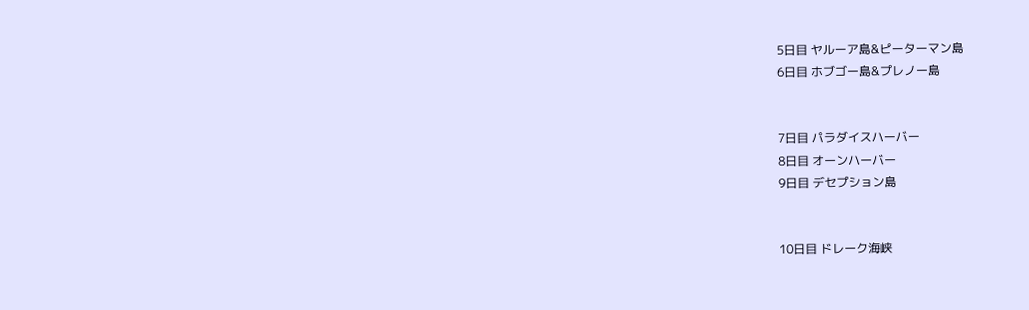5日目 ヤルーア島&ピーターマン島
6日目 ホブゴー島&プレノー島


7日目 パラダイスハーバー
8日目 オーンハーバー
9日目 デセプション島


10日目 ドレーク海峡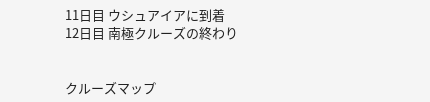11日目 ウシュアイアに到着
12日目 南極クルーズの終わり


クルーズマップ